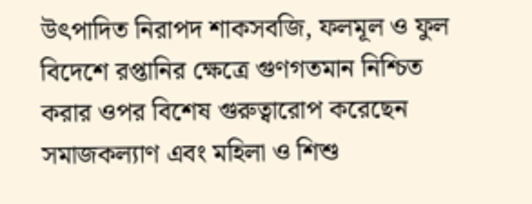উৎপাদিত নিরাপদ শাকসবজি, ফলমূল ও ফুল বিদেশে রপ্তানির ক্ষেত্রে গুণগতমান নিশ্চিত করার ওপর বিশেষ গুরুত্বারোপ করেছেন সমাজকল্যাণ এবং মহিলা ও শিশু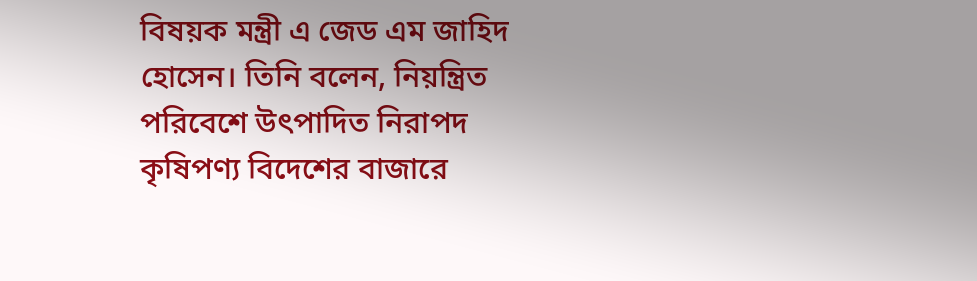বিষয়ক মন্ত্রী এ জেড এম জাহিদ হোসেন। তিনি বলেন, নিয়ন্ত্রিত পরিবেশে উৎপাদিত নিরাপদ কৃষিপণ্য বিদেশের বাজারে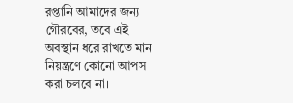রপ্তানি আমাদের জন্য গৌরবের, তবে এই অবস্থান ধরে রাখতে মান নিয়ন্ত্রণে কোনো আপস করা চলবে না।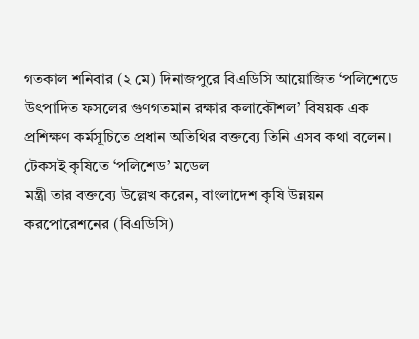গতকাল শনিবার (২ মে) দিনাজপুরে বিএডিসি আয়োজিত ‘পলিশেডে উৎপাদিত ফসলের গুণগতমান রক্ষার কলাকৌশল’ বিষয়ক এক প্রশিক্ষণ কর্মসূচিতে প্রধান অতিথির বক্তব্যে তিনি এসব কথা বলেন।
টেকসই কৃষিতে ‘পলিশেড’ মডেল
মন্ত্রী তার বক্তব্যে উল্লেখ করেন, বাংলাদেশ কৃষি উন্নয়ন করপোরেশনের (বিএডিসি)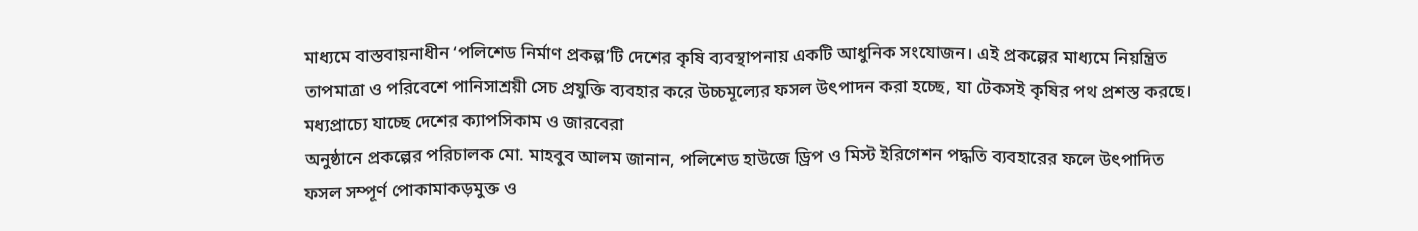মাধ্যমে বাস্তবায়নাধীন ‘পলিশেড নির্মাণ প্রকল্প’টি দেশের কৃষি ব্যবস্থাপনায় একটি আধুনিক সংযোজন। এই প্রকল্পের মাধ্যমে নিয়ন্ত্রিত তাপমাত্রা ও পরিবেশে পানিসাশ্রয়ী সেচ প্রযুক্তি ব্যবহার করে উচ্চমূল্যের ফসল উৎপাদন করা হচ্ছে, যা টেকসই কৃষির পথ প্রশস্ত করছে।
মধ্যপ্রাচ্যে যাচ্ছে দেশের ক্যাপসিকাম ও জারবেরা
অনুষ্ঠানে প্রকল্পের পরিচালক মো. মাহবুব আলম জানান, পলিশেড হাউজে ড্রিপ ও মিস্ট ইরিগেশন পদ্ধতি ব্যবহারের ফলে উৎপাদিত ফসল সম্পূর্ণ পোকামাকড়মুক্ত ও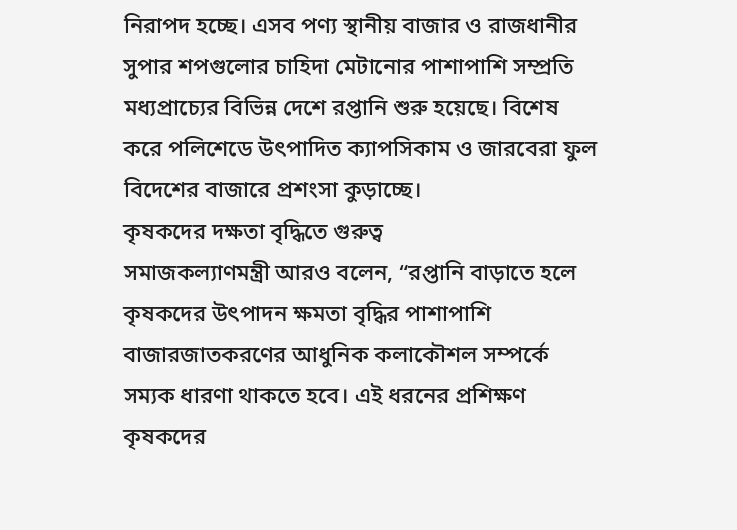নিরাপদ হচ্ছে। এসব পণ্য স্থানীয় বাজার ও রাজধানীর সুপার শপগুলোর চাহিদা মেটানোর পাশাপাশি সম্প্রতি মধ্যপ্রাচ্যের বিভিন্ন দেশে রপ্তানি শুরু হয়েছে। বিশেষ করে পলিশেডে উৎপাদিত ক্যাপসিকাম ও জারবেরা ফুল বিদেশের বাজারে প্রশংসা কুড়াচ্ছে।
কৃষকদের দক্ষতা বৃদ্ধিতে গুরুত্ব
সমাজকল্যাণমন্ত্রী আরও বলেন, “রপ্তানি বাড়াতে হলে কৃষকদের উৎপাদন ক্ষমতা বৃদ্ধির পাশাপাশি বাজারজাতকরণের আধুনিক কলাকৌশল সম্পর্কে সম্যক ধারণা থাকতে হবে। এই ধরনের প্রশিক্ষণ কৃষকদের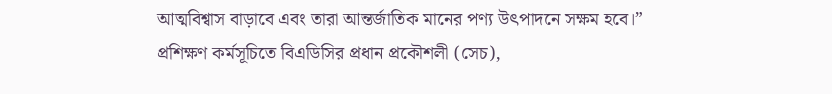আত্মবিশ্বাস বাড়াবে এবং তারা আন্তর্জাতিক মানের পণ্য উৎপাদনে সক্ষম হবে।”
প্রশিক্ষণ কর্মসূচিতে বিএডিসির প্রধান প্রকৌশলী (সেচ),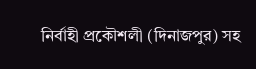নির্বাহী প্রকৌশলী (দিনাজপুর) সহ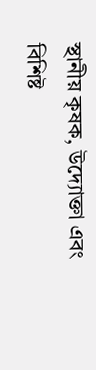স্থানীয় কৃষক, উদ্যোক্তা এবং বিশিষ্ট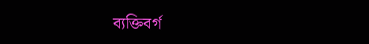ব্যক্তিবর্গ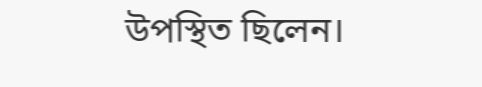উপস্থিত ছিলেন।